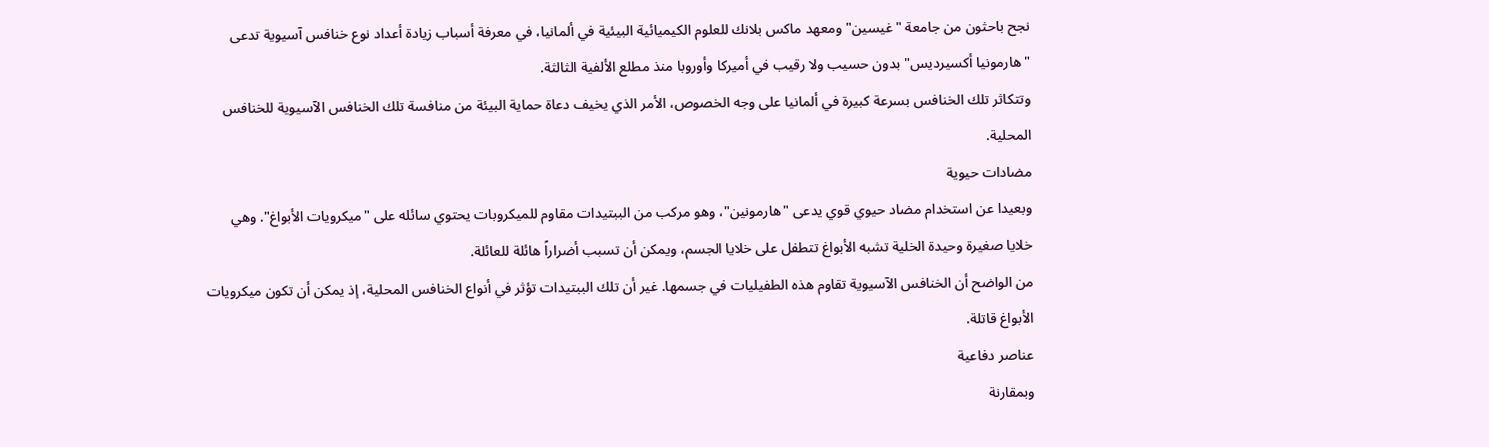نجح باحثون من جامعة "غيسين" ومعهد ماكس بلانك للعلوم الكيميائية البيئية في ألمانيا، في معرفة أسباب زيادة أعداد نوع خنافس آسيوية تدعى "هارمونيا أكسيرديس" بدون حسيب ولا رقيب في أميركا وأوروبا منذ مطلع الألفية الثالثة.
وتتكاثر تلك الخنافس بسرعة كبيرة في ألمانيا على وجه الخصوص، الأمر الذي يخيف دعاة حماية البيئة من منافسة تلك الخنافس الآسيوية للخنافس المحلية.
مضادات حيوية
وبعيدا عن استخدام مضاد حيوي قوي يدعى "هارمونين"، وهو مركب من الببتيدات مقاوم للميكروبات يحتوي سائله على "ميكرويات الأبواغ". وهي خلايا صغيرة وحيدة الخلية تشبه الأبواغ تتطفل على خلايا الجسم، ويمكن أن تسبب أضراراً هائلة للعائلة.
من الواضح أن الخنافس الآسيوية تقاوم هذه الطفيليات في جسمها. غير أن تلك الببتيدات تؤثر في أنواع الخنافس المحلية، إذ يمكن أن تكون ميكرويات الأبواغ قاتلة.
عناصر دفاعية
وبمقارنة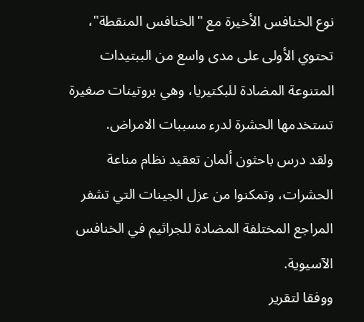نوع الخنافس الأخيرة مع "الخنافس المنقطة"، تحتوي الأولى على مدى واسع من الببتيدات المتنوعة المضادة للبكتيريا، وهي بروتينات صغيرة تستخدمها الحشرة لدرء مسببات الامراض.
ولقد درس باحثون ألمان تعقيد نظام مناعة الحشرات، وتمكنوا من عزل الجينات التي تشفر المراجع المختلفة المضادة للجراثيم في الخنافس الآسيوية.
ووفقا لتقرير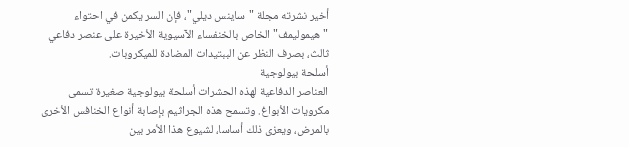أخير نشرته مجلة "ساينس ديلي"، فإن السر يكمن في احتواء "هيموليمف" الخاص بالخنفساء الآسيوية الأخيرة على عنصر دفاعي ثالث، بصرف النظر عن الببتيدات المضادة للميكروبات.
أسلحة بيولوجية
العناصر الدفاعية لهذه الحشرات أسلحة بيولوجية صغيرة تسمى مكرويات الأبواغ. وتسمح هذه الجراثيم بإصابة أنواع الخنافس الأخرى بالمرض، ويعزى ذلك أساسا، لشيوع هذا الأمر بين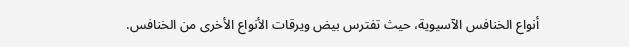أنواع الخنافس الآسيوية، حيث تفترس بيض ويرقات الأنواع الأخرى من الخنافس.